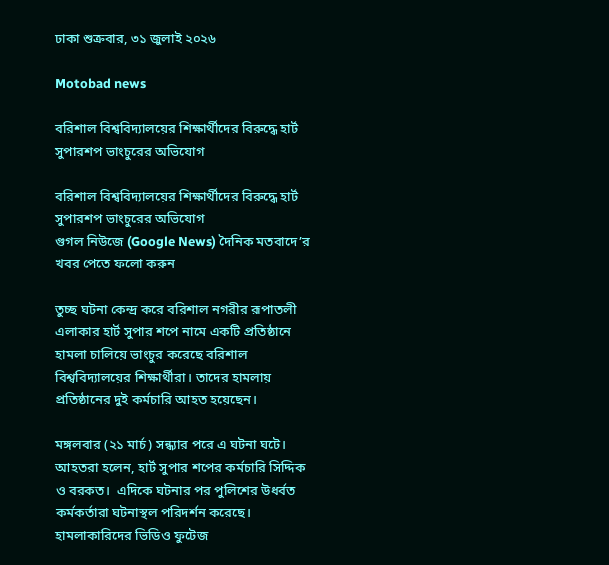ঢাকা শুক্রবার, ৩১ জুলাই ২০২৬

Motobad news

বরিশাল বিশ্ববিদ্যালয়ের শিক্ষার্থীদের বিরুদ্ধে হার্ট সুপারশপ ভাংচুরের অভিযোগ

বরিশাল বিশ্ববিদ্যালয়ের শিক্ষার্থীদের বিরুদ্ধে হার্ট সুপারশপ ভাংচুরের অভিযোগ
গুগল নিউজে (Google News) দৈনিক মতবাদে’র খবর পেতে ফলো করুন

তুচ্ছ ঘটনা কেন্দ্র করে বরিশাল নগরীর রূপাতলী এলাকার হার্ট সুপার শপে নামে একটি প্রতিষ্ঠানে হামলা চালিয়ে ভাংচুর করেছে বরিশাল বিশ্ববিদ্যালয়ের শিক্ষার্থীরা। তাদের হামলায় প্রতিষ্ঠানের দুই কর্মচারি আহত হয়েছেন।

মঙ্গলবার (২১ মার্চ) সন্ধ্যার পরে এ ঘটনা ঘটে।  আহতরা হলেন, হার্ট সুপার শপের কর্মচারি সিদ্দিক ও বরকত।  এদিকে ঘটনার পর পুলিশের উধর্বত কর্মকর্তারা ঘটনাস্থল পরিদর্শন করেছে। হামলাকারিদের ভিডিও ফুটেজ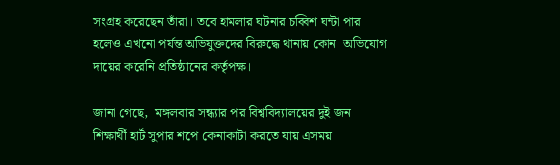সংগ্রহ করেছেন তাঁরা। তবে হামলার ঘটনার চব্বিশ ঘন্টা পার হলেও এখনো পর্যন্ত অভিযুক্তদের বিরুদ্ধে থানায় কোন  অভিযোগ দায়ের করেনি প্রতিষ্ঠানের কর্তৃপক্ষ।

জানা গেছে,  মঙ্গলবার সন্ধ্যার পর বিশ্ববিদ্যালয়ের দুই জন শিক্ষার্থী হার্ট সুপার শপে কেনাকাটা করতে যায় এসময়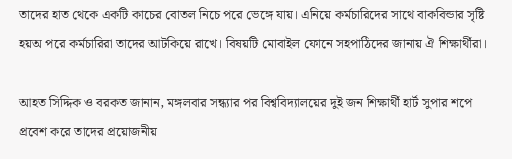তাদের হাত থেকে একটি কাচের বোতল নিচে পরে ভেঙ্গে যায়। এনিয়ে কর্মচারিদের সাথে বাকবিন্ডার সৃষ্টি হয়অ পরে কর্মচারিরা তাদের আটকিয়ে রাখে। বিষয়টি মোবাইল ফোনে সহপাঠিদের জানায় ঐ শিক্ষার্থীরা।

আহত সিদ্দিক ও বরকত জানান, মঙ্গলবার সন্ধ্যার পর বিশ্ববিদ্যালয়ের দুই জন শিক্ষার্থী হার্ট সুপার শপে প্রবেশ করে তাদের প্রয়োজনীয়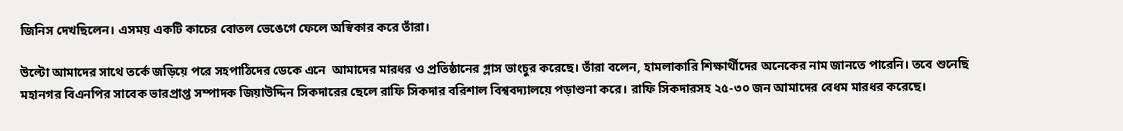জিনিস দেখছিলেন। এসময় একটি কাচের বোতল ভেঙেগে ফেলে অস্বিকার করে তাঁরা।

উল্টো আমাদের সাথে তর্কে জড়িয়ে পরে সহপাঠিদের ডেকে এনে  আমাদের মারধর ও প্রতিষ্ঠানের গ্লাস ভাংচুর করেছে। তাঁরা বলেন, হামলাকারি শিক্ষার্থীদের অনেকের নাম জানতে পারেনি। তবে শুনেছি মহানগর বিএনপির সাবেক ভারপ্রাপ্ত সম্পাদক জিয়াউদ্দিন সিকদারের ছেলে রাফি সিকদার বরিশাল বিশ্ববদ্যালয়ে পড়াশুনা করে। রাফি সিকদারসহ ২৫-৩০ জন আমাদের বেধম মারধর করেছে।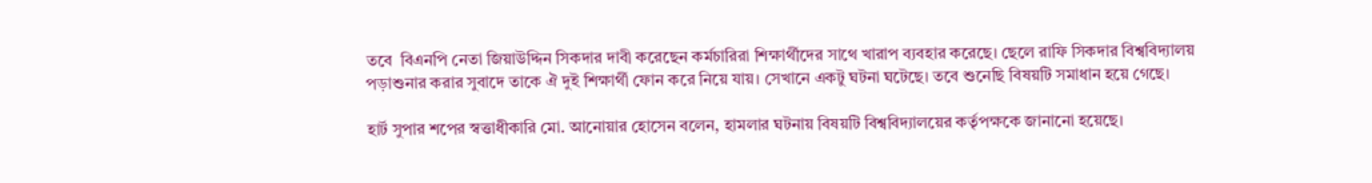তবে  বিএনপি নেতা জিয়াউদ্দিন সিকদার দাবী করেছেন কর্মচারিরা শিক্ষার্থীদের সাথে খারাপ ব্যবহার করেছে। ছেলে রাফি সিকদার বিশ্ববিদ্যালয় পড়াশুনার করার সুবাদে তাকে ঐ দুই শিক্ষার্থী ফোন করে নিয়ে যায়। সেখানে একটু ঘটনা ঘটেছে। তবে শুনেছি বিষয়টি সমাধান হয়ে গেছে।

হার্ট সুপার শপের স্বত্তাধীকারি মো. আনোয়ার হোসেন বলেন, হামলার ঘটনায় বিষয়টি বিশ্ববিদ্যালয়ের কর্তৃপক্ষকে জানানো হয়েছে।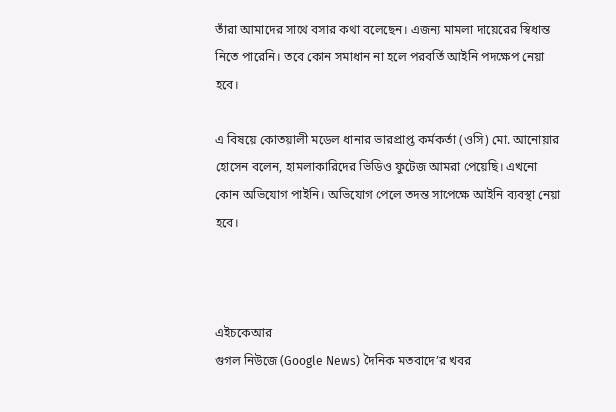তাঁরা আমাদের সাথে বসার কথা বলেছেন। এজন্য মামলা দায়েরের স্বিধান্ত নিতে পারেনি। তবে কোন সমাধান না হলে পরবর্তি আইনি পদক্ষেপ নেয়া হবে।

এ বিষয়ে কোতয়ালী মডেল ধানার ভারপ্রাপ্ত কর্মকর্তা (ওসি) মো. আনোয়ার হোসেন বলেন, হামলাকারিদের ভিডিও ফুটেজ আমরা পেয়েছি। এখনো কোন অভিযোগ পাইনি। অভিযোগ পেলে তদন্ত সাপেক্ষে আইনি ব্যবস্থা নেয়া হবে।



এইচকেআর
গুগল নিউজে (Google News) দৈনিক মতবাদে’র খবর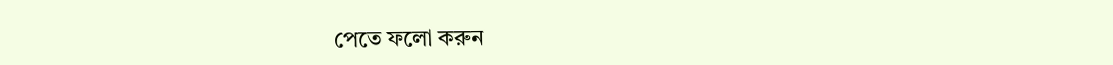পেতে ফলো করুন